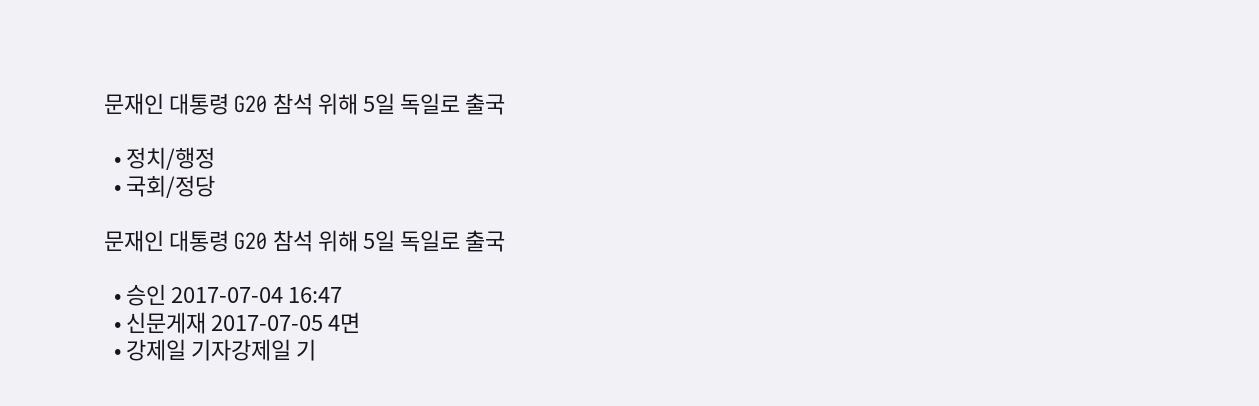문재인 대통령 G20 참석 위해 5일 독일로 출국

  • 정치/행정
  • 국회/정당

문재인 대통령 G20 참석 위해 5일 독일로 출국

  • 승인 2017-07-04 16:47
  • 신문게재 2017-07-05 4면
  • 강제일 기자강제일 기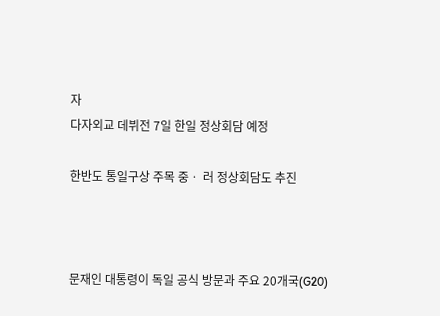자
다자외교 데뷔전 7일 한일 정상회담 예정

한반도 통일구상 주목 중ㆍ 러 정상회담도 추진



문재인 대통령이 독일 공식 방문과 주요 20개국(G20)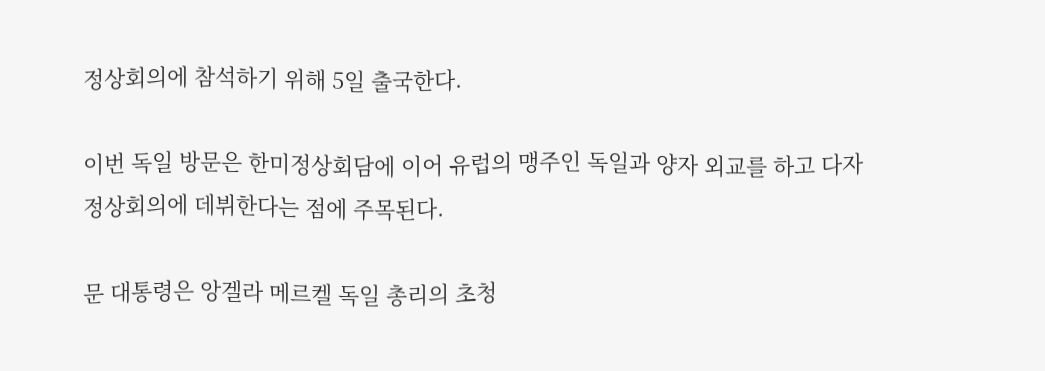정상회의에 참석하기 위해 5일 출국한다.

이번 독일 방문은 한미정상회담에 이어 유럽의 맹주인 독일과 양자 외교를 하고 다자 정상회의에 데뷔한다는 점에 주목된다.

문 대통령은 앙겔라 메르켈 독일 총리의 초청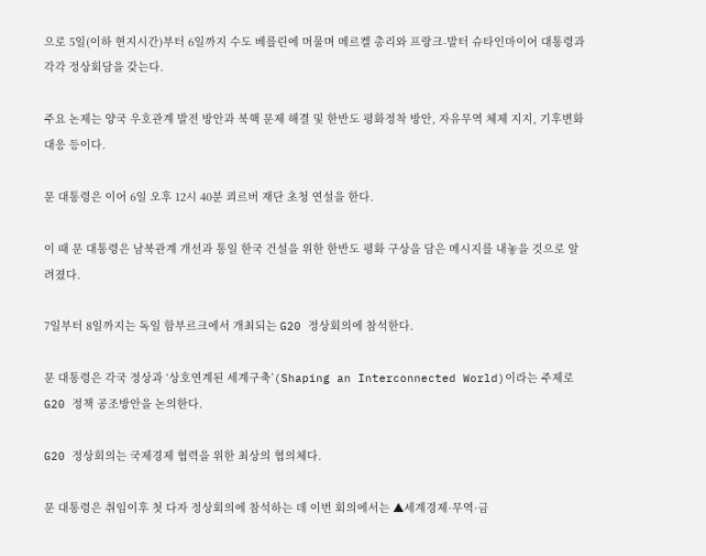으로 5일(이하 현지시간)부터 6일까지 수도 베를린에 머물며 메르켈 총리와 프랑크-발터 슈타인마이어 대통령과 각각 정상회담을 갖는다.

주요 논제는 양국 우호관계 발전 방안과 북핵 문제 해결 및 한반도 평화정착 방안, 자유무역 체제 지지, 기후변화 대응 등이다.

문 대통령은 이어 6일 오후 12시 40분 쾨르버 재단 초청 연설을 한다.

이 때 문 대통령은 남북관계 개선과 통일 한국 건설을 위한 한반도 평화 구상을 담은 메시지를 내놓을 것으로 알려졌다.

7일부터 8일까지는 독일 함부르크에서 개최되는 G20 정상회의에 참석한다.

문 대통령은 각국 정상과 ‘상호연계된 세계구축’(Shaping an Interconnected World)이라는 주제로 G20 정책 공조방안을 논의한다.

G20 정상회의는 국제경제 협력을 위한 최상의 협의체다.

문 대통령은 취임이후 첫 다자 정상회의에 참석하는 데 이번 회의에서는 ▲세계경제·무역·금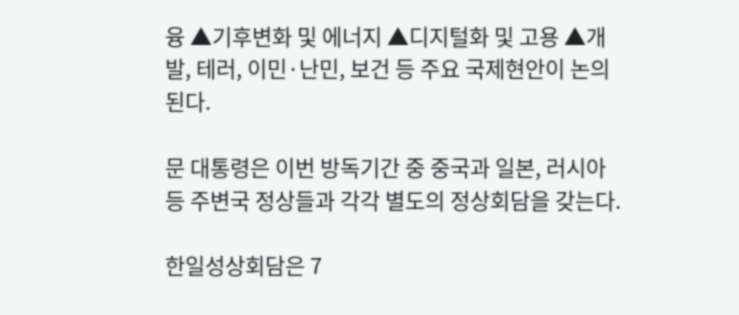융 ▲기후변화 및 에너지 ▲디지털화 및 고용 ▲개발, 테러, 이민·난민, 보건 등 주요 국제현안이 논의된다.

문 대통령은 이번 방독기간 중 중국과 일본, 러시아 등 주변국 정상들과 각각 별도의 정상회담을 갖는다.

한일성상회담은 7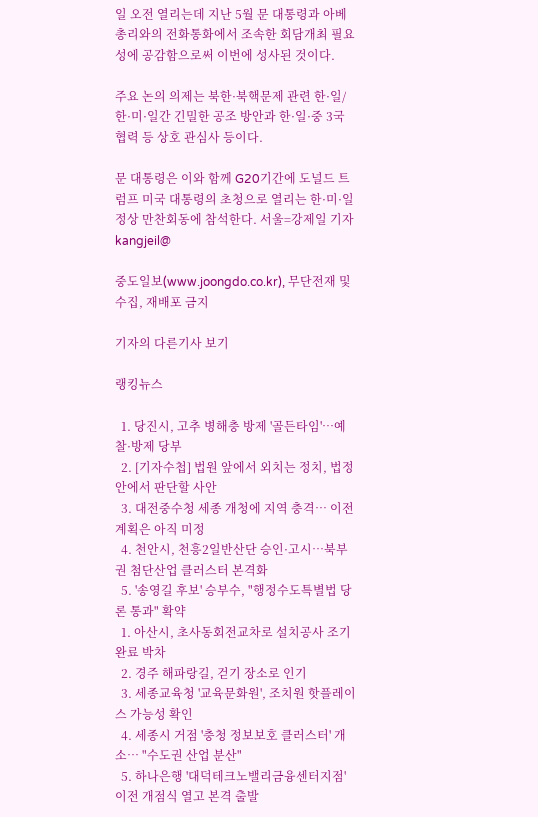일 오전 열리는데 지난 5월 문 대통령과 아베총리와의 전화통화에서 조속한 회담개최 필요성에 공감함으로써 이번에 성사된 것이다.

주요 논의 의제는 북한·북핵문제 관련 한·일/한·미·일간 긴밀한 공조 방안과 한·일·중 3국 협력 등 상호 관심사 등이다.

문 대통령은 이와 함께 G20기간에 도널드 트럼프 미국 대통령의 초청으로 열리는 한·미·일 정상 만찬회동에 참석한다. 서울=강제일 기자 kangjeil@

중도일보(www.joongdo.co.kr), 무단전재 및 수집, 재배포 금지

기자의 다른기사 보기

랭킹뉴스

  1. 당진시, 고추 병해충 방제 '골든타임'…예찰·방제 당부
  2. [기자수첩] 법원 앞에서 외치는 정치, 법정 안에서 판단할 사안
  3. 대전중수청 세종 개청에 지역 충격… 이전 계획은 아직 미정
  4. 천안시, 천흥2일반산단 승인·고시…북부권 첨단산업 클러스터 본격화
  5. '송영길 후보' 승부수, "행정수도특별법 당론 통과" 확약
  1. 아산시, 초사동회전교차로 설치공사 조기 완료 박차
  2. 경주 해파랑길, 걷기 장소로 인기
  3. 세종교육청 '교육문화원', 조치원 핫플레이스 가능성 확인
  4. 세종시 거점 '충청 정보보호 클러스터' 개소… "수도권 산업 분산"
  5. 하나은행 '대덕테크노밸리금융센터지점' 이전 개점식 열고 본격 출발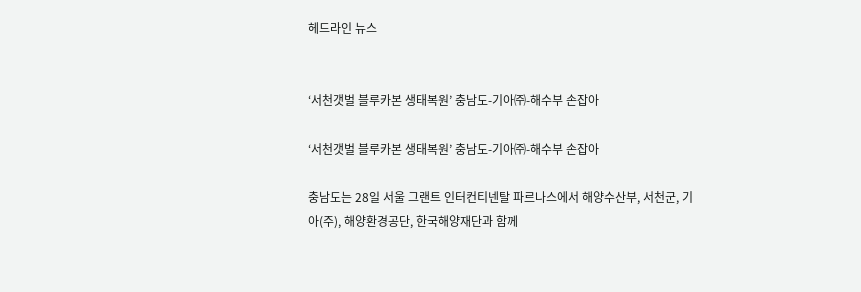헤드라인 뉴스


‘서천갯벌 블루카본 생태복원’ 충남도-기아㈜-해수부 손잡아

‘서천갯벌 블루카본 생태복원’ 충남도-기아㈜-해수부 손잡아

충남도는 28일 서울 그랜트 인터컨티넨탈 파르나스에서 해양수산부, 서천군, 기아(주), 해양환경공단, 한국해양재단과 함께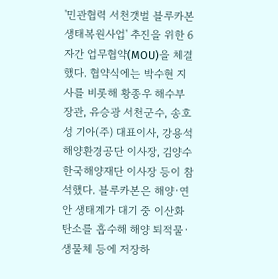'민관협력 서천갯벌 블루카본 생태복원사업' 추진을 위한 6자간 업무협약(MOU)을 체결했다. 협약식에는 박수현 지사를 비롯해 황종우 해수부 장관, 유승광 서천군수, 송호성 기아(주) 대표이사, 강용석 해양환경공단 이사장, 김양수 한국해양재단 이사장 등이 참석했다. 블루카본은 해양·연안 생태계가 대기 중 이산화탄소를 흡수해 해양 퇴적물·생물체 등에 저장하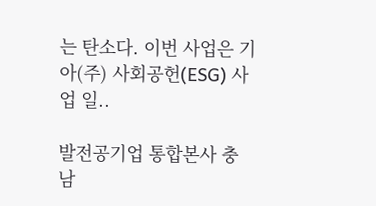는 탄소다. 이번 사업은 기아(주) 사회공헌(ESG) 사업 일..

발전공기업 통합본사 충남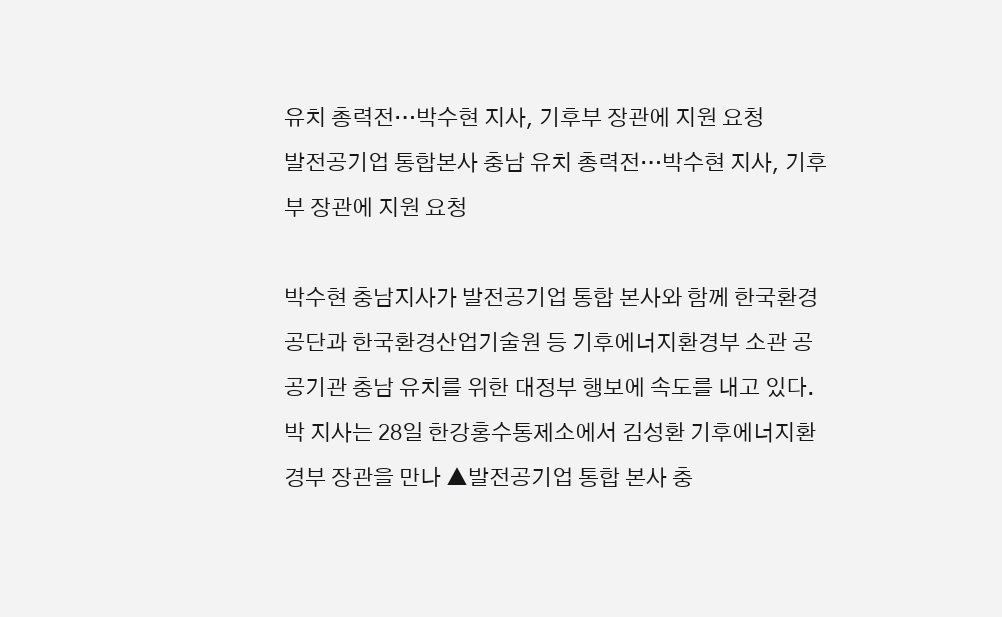유치 총력전…박수현 지사, 기후부 장관에 지원 요청
발전공기업 통합본사 충남 유치 총력전…박수현 지사, 기후부 장관에 지원 요청

박수현 충남지사가 발전공기업 통합 본사와 함께 한국환경공단과 한국환경산업기술원 등 기후에너지환경부 소관 공공기관 충남 유치를 위한 대정부 행보에 속도를 내고 있다. 박 지사는 28일 한강홍수통제소에서 김성환 기후에너지환경부 장관을 만나 ▲발전공기업 통합 본사 충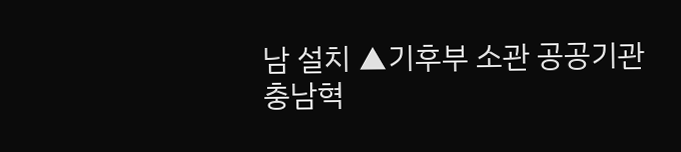남 설치 ▲기후부 소관 공공기관 충남혁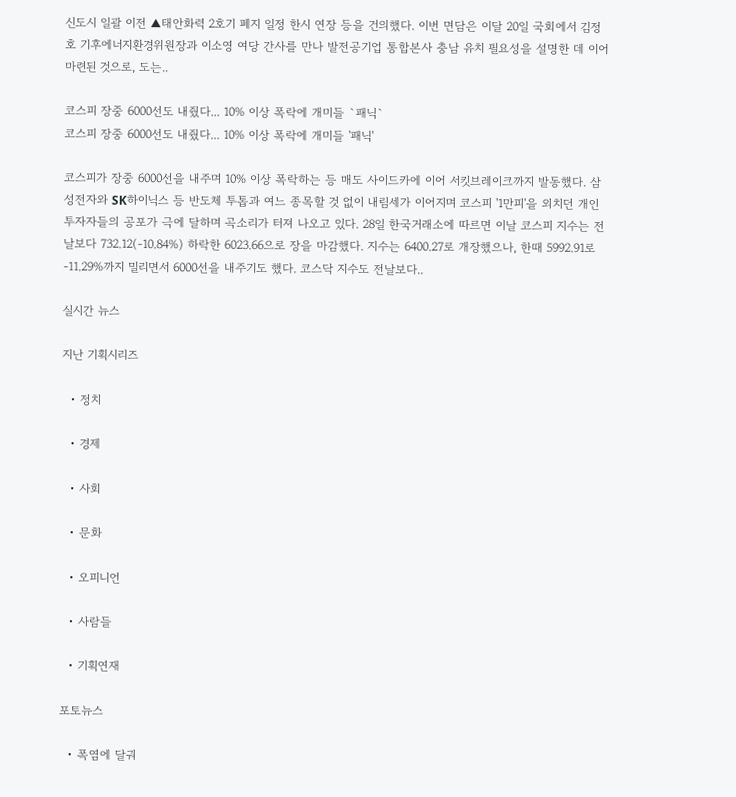신도시 일괄 이전 ▲태안화력 2호기 폐지 일정 한시 연장 등을 건의했다. 이번 면담은 이달 20일 국회에서 김정호 기후에너지환경위원장과 이소영 여당 간사를 만나 발전공기업 통합본사 충남 유치 필요성을 설명한 데 이어 마련된 것으로, 도는..

코스피 장중 6000선도 내줬다... 10% 이상 폭락에 개미들 `패닉`
코스피 장중 6000선도 내줬다... 10% 이상 폭락에 개미들 '패닉'

코스피가 장중 6000선을 내주며 10% 이상 폭락하는 등 매도 사이드카에 이어 서킷브레이크까지 발동했다. 삼성전자와 SK하이닉스 등 반도체 투톱과 여느 종목할 것 없이 내림세가 이어지며 코스피 '1만피'을 외치던 개인투자자들의 공포가 극에 달하며 곡소리가 터져 나오고 있다. 28일 한국거래소에 따르면 이날 코스피 지수는 전날보다 732.12(-10.84%) 하락한 6023.66으로 장을 마감했다. 지수는 6400.27로 개장했으나, 한때 5992.91로 -11.29%까지 밀리면서 6000선을 내주기도 했다. 코스닥 지수도 전날보다..

실시간 뉴스

지난 기획시리즈

  • 정치

  • 경제

  • 사회

  • 문화

  • 오피니언

  • 사람들

  • 기획연재

포토뉴스

  • 폭염에 달궈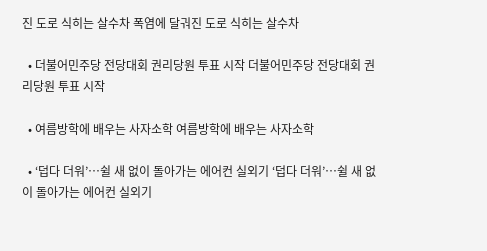진 도로 식히는 살수차 폭염에 달궈진 도로 식히는 살수차

  • 더불어민주당 전당대회 권리당원 투표 시작 더불어민주당 전당대회 권리당원 투표 시작

  • 여름방학에 배우는 사자소학 여름방학에 배우는 사자소학

  • ‘덥다 더워’…쉴 새 없이 돌아가는 에어컨 실외기 ‘덥다 더워’…쉴 새 없이 돌아가는 에어컨 실외기